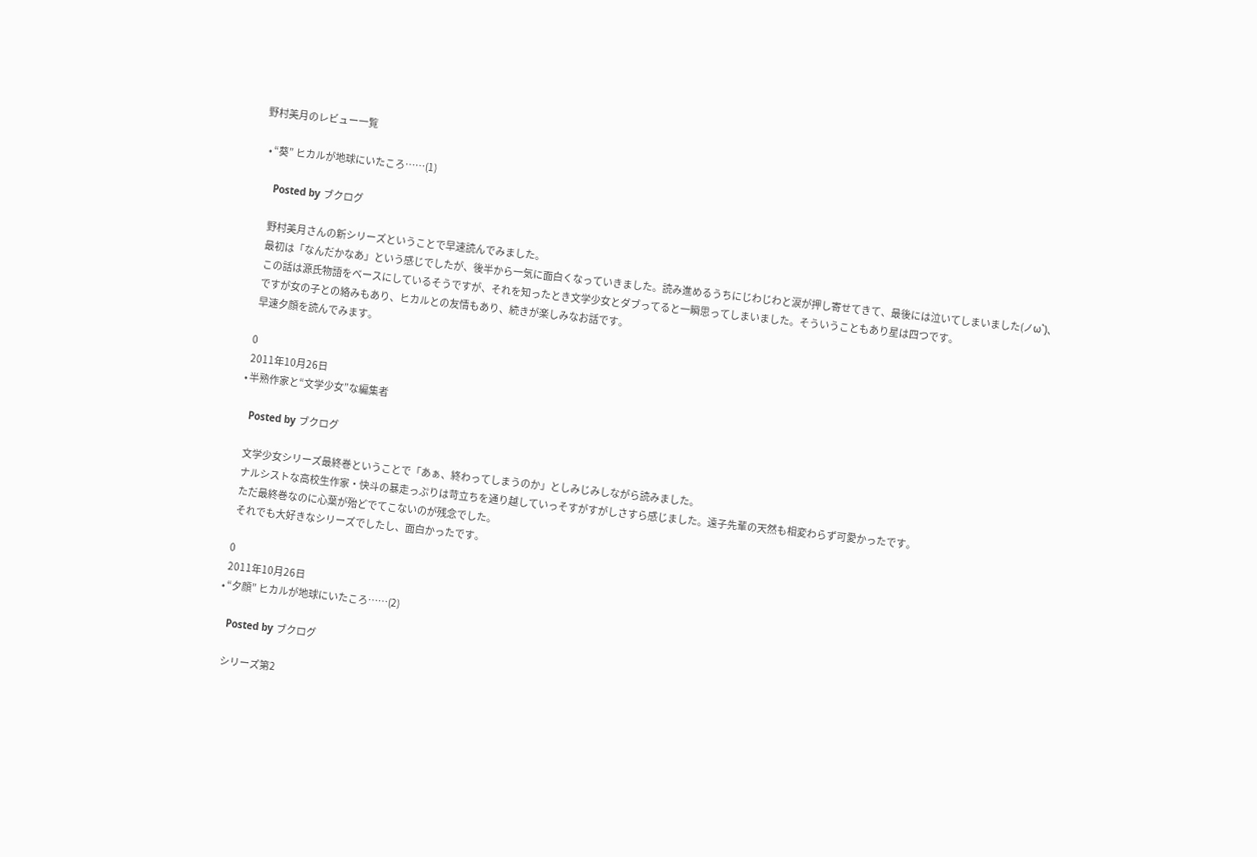野村美月のレビュー一覧

  • “葵” ヒカルが地球にいたころ……(1)

    Posted by ブクログ

     野村美月さんの新シリーズということで早速読んでみました。
     最初は「なんだかなあ」という感じでしたが、後半から一気に面白くなっていきました。読み進めるうちにじわじわと涙が押し寄せてきて、最後には泣いてしまいました(ノω`)、
     この話は源氏物語をベースにしているそうですが、それを知ったとき文学少女とダブってると一瞬思ってしまいました。そういうこともあり星は四つです。
     ですが女の子との絡みもあり、ヒカルとの友情もあり、続きが楽しみなお話です。
     早速夕顔を読んでみます。

    0
    2011年10月26日
  • 半熟作家と“文学少女”な編集者

    Posted by ブクログ

     文学少女シリーズ最終巻ということで「あぁ、終わってしまうのか」としみじみしながら読みました。
     ナルシストな高校生作家・快斗の暴走っぷりは苛立ちを通り越していっそすがすがしさすら感じました。遠子先輩の天然も相変わらず可愛かったです。
     ただ最終巻なのに心葉が殆どでてこないのが残念でした。
     それでも大好きなシリーズでしたし、面白かったです。

    0
    2011年10月26日
  • “夕顔” ヒカルが地球にいたころ……(2)

    Posted by ブクログ

     シリーズ第2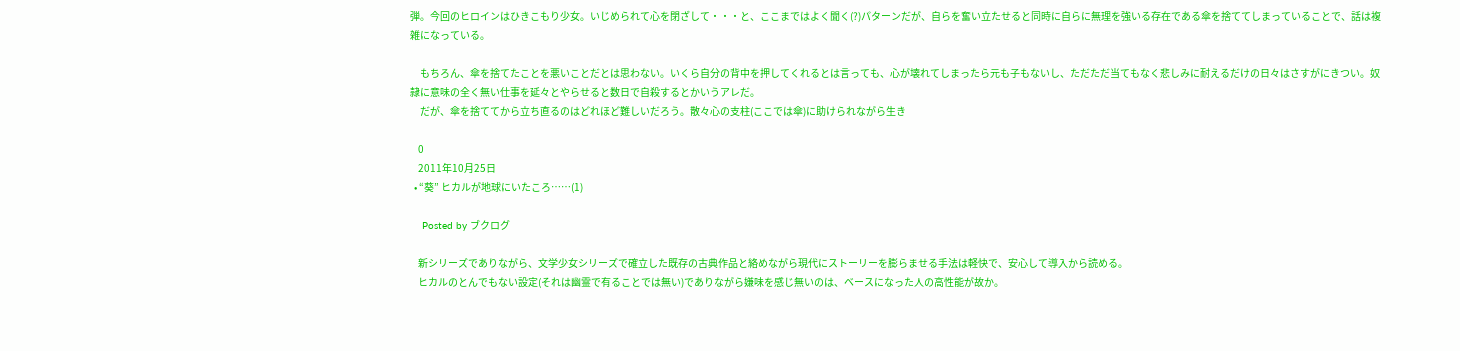弾。今回のヒロインはひきこもり少女。いじめられて心を閉ざして・・・と、ここまではよく聞く(?)パターンだが、自らを奮い立たせると同時に自らに無理を強いる存在である傘を捨ててしまっていることで、話は複雑になっている。

     もちろん、傘を捨てたことを悪いことだとは思わない。いくら自分の背中を押してくれるとは言っても、心が壊れてしまったら元も子もないし、ただただ当てもなく悲しみに耐えるだけの日々はさすがにきつい。奴隷に意味の全く無い仕事を延々とやらせると数日で自殺するとかいうアレだ。
     だが、傘を捨ててから立ち直るのはどれほど難しいだろう。散々心の支柱(ここでは傘)に助けられながら生き

    0
    2011年10月25日
  • “葵” ヒカルが地球にいたころ……(1)

    Posted by ブクログ

    新シリーズでありながら、文学少女シリーズで確立した既存の古典作品と絡めながら現代にストーリーを膨らませる手法は軽快で、安心して導入から読める。
    ヒカルのとんでもない設定(それは幽霊で有ることでは無い)でありながら嫌味を感じ無いのは、ベースになった人の高性能が故か。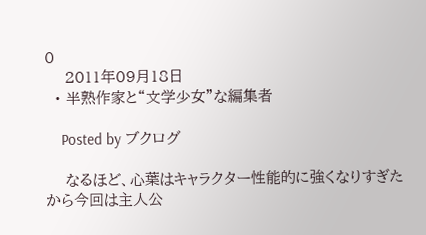0
    2011年09月18日
  • 半熟作家と“文学少女”な編集者

    Posted by ブクログ

    なるほど、心葉はキャラクター性能的に強くなりすぎたから今回は主人公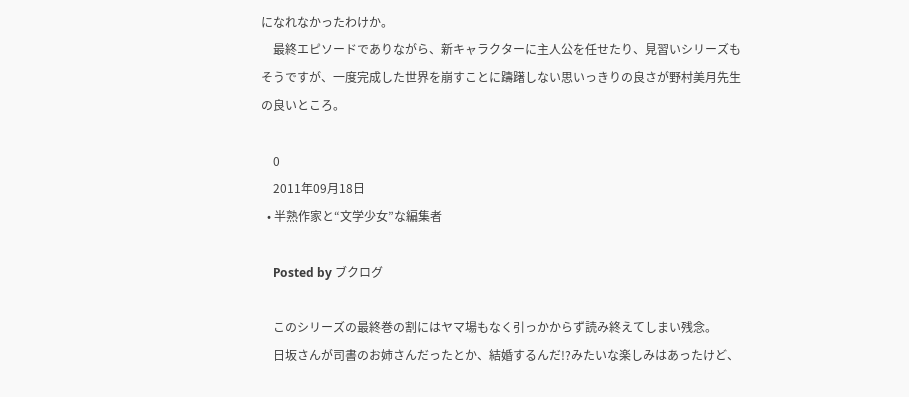になれなかったわけか。
    最終エピソードでありながら、新キャラクターに主人公を任せたり、見習いシリーズもそうですが、一度完成した世界を崩すことに躊躇しない思いっきりの良さが野村美月先生の良いところ。

    0
    2011年09月18日
  • 半熟作家と“文学少女”な編集者

    Posted by ブクログ

    このシリーズの最終巻の割にはヤマ場もなく引っかからず読み終えてしまい残念。
    日坂さんが司書のお姉さんだったとか、結婚するんだ!?みたいな楽しみはあったけど、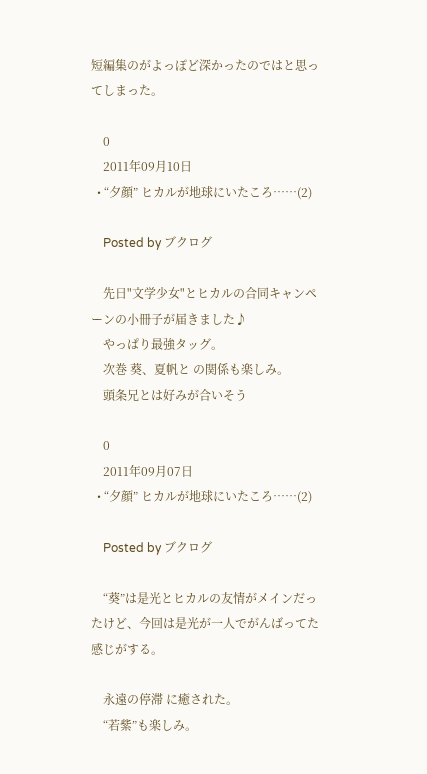短編集のがよっぽど深かったのではと思ってしまった。

    0
    2011年09月10日
  • “夕顔” ヒカルが地球にいたころ……(2)

    Posted by ブクログ

    先日"文学少女"とヒカルの合同キャンペーンの小冊子が届きました♪
    やっぱり最強タッグ。
    次巻 葵、夏帆と の関係も楽しみ。
    頭条兄とは好みが合いそう

    0
    2011年09月07日
  • “夕顔” ヒカルが地球にいたころ……(2)

    Posted by ブクログ

    “葵”は是光とヒカルの友情がメインだったけど、今回は是光が一人でがんばってた感じがする。

    永遠の停滞 に癒された。
    “若紫”も楽しみ。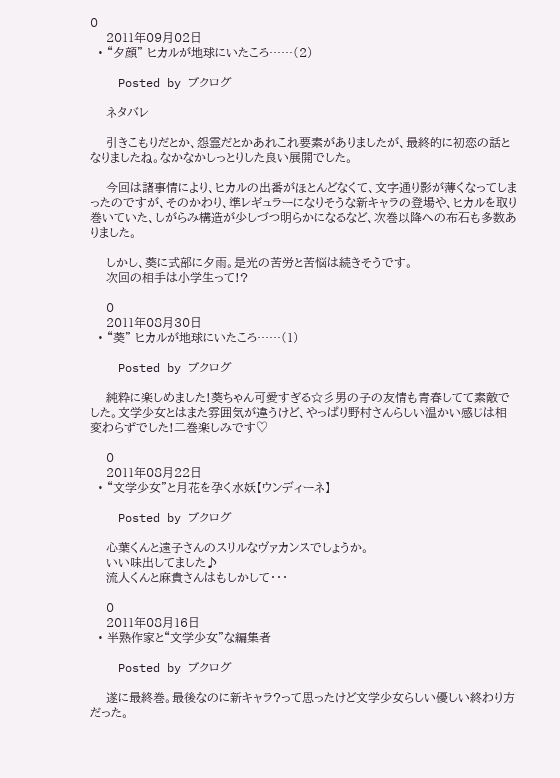0
    2011年09月02日
  • “夕顔” ヒカルが地球にいたころ……(2)

    Posted by ブクログ

    ネタバレ

    引きこもりだとか、怨霊だとかあれこれ要素がありましたが、最終的に初恋の話となりましたね。なかなかしっとりした良い展開でした。

    今回は諸事情により、ヒカルの出番がほとんどなくて、文字通り影が薄くなってしまったのですが、そのかわり、準レギュラーになりそうな新キャラの登場や、ヒカルを取り巻いていた、しがらみ構造が少しづつ明らかになるなど、次巻以降への布石も多数ありました。

    しかし、葵に式部に夕雨。是光の苦労と苦悩は続きそうです。
    次回の相手は小学生って!?

    0
    2011年08月30日
  • “葵” ヒカルが地球にいたころ……(1)

    Posted by ブクログ

    純粋に楽しめました!葵ちゃん可愛すぎる☆彡男の子の友情も青春してて素敵でした。文学少女とはまた雰囲気が違うけど、やっぱり野村さんらしい温かい感じは相変わらずでした!二巻楽しみです♡

    0
    2011年08月22日
  • “文学少女”と月花を孕く水妖【ウンディーネ】

    Posted by ブクログ

    心葉くんと遠子さんのスリルなヴァカンスでしょうか。
    いい味出してました♪
    流人くんと麻貴さんはもしかして・・・

    0
    2011年08月16日
  • 半熟作家と“文学少女”な編集者

    Posted by ブクログ

    遂に最終巻。最後なのに新キャラ?って思ったけど文学少女らしい優しい終わり方だった。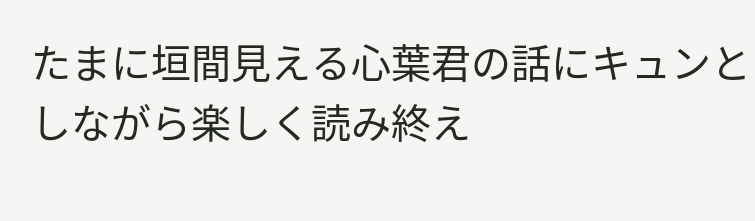たまに垣間見える心葉君の話にキュンとしながら楽しく読み終え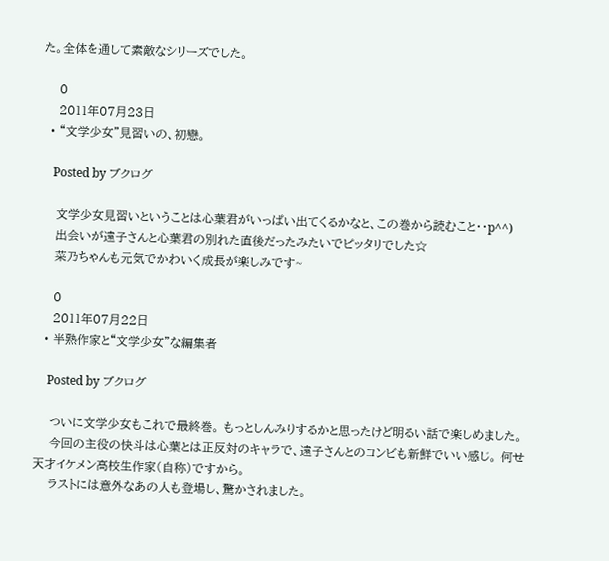た。全体を通して素敵なシリーズでした。

    0
    2011年07月23日
  • “文学少女”見習いの、初戀。

    Posted by ブクログ

    文学少女見習いということは心葉君がいっぱい出てくるかなと、この巻から読むこと・・p^^)
    出会いが遠子さんと心葉君の別れた直後だったみたいでピッタリでした☆
    菜乃ちゃんも元気でかわいく成長が楽しみです~

    0
    2011年07月22日
  • 半熟作家と“文学少女”な編集者

    Posted by ブクログ

    ついに文学少女もこれで最終巻。 もっとしんみりするかと思ったけど明るい話で楽しめました。
    今回の主役の快斗は心葉とは正反対のキャラで、遠子さんとのコンビも新鮮でいい感じ。 何せ天才イケメン高校生作家(自称)ですから。
    ラストには意外なあの人も登場し、驚かされました。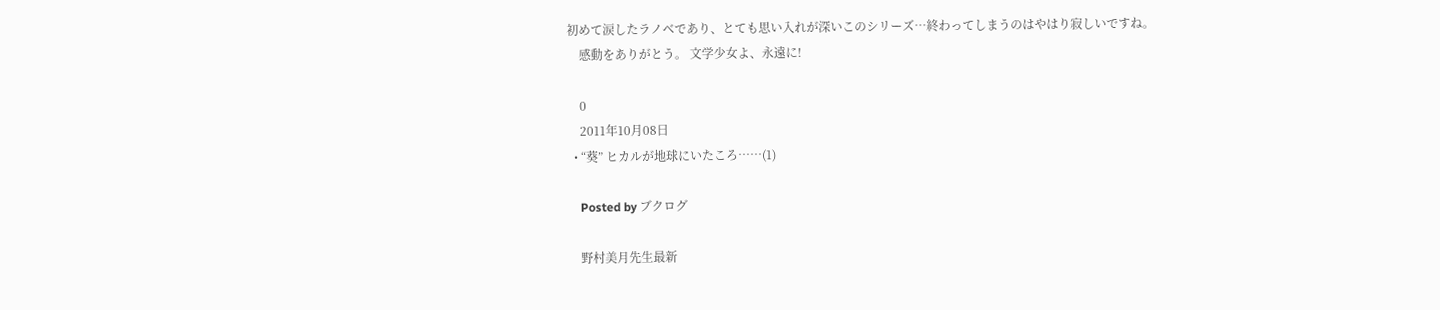初めて涙したラノベであり、とても思い入れが深いこのシリーズ…終わってしまうのはやはり寂しいですね。
    感動をありがとう。 文学少女よ、永遠に!

    0
    2011年10月08日
  • “葵” ヒカルが地球にいたころ……(1)

    Posted by ブクログ

    野村美月先生最新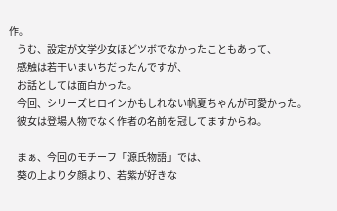作。
    うむ、設定が文学少女ほどツボでなかったこともあって、
    感触は若干いまいちだったんですが、
    お話としては面白かった。
    今回、シリーズヒロインかもしれない帆夏ちゃんが可愛かった。
    彼女は登場人物でなく作者の名前を冠してますからね。

    まぁ、今回のモチーフ「源氏物語」では、
    葵の上より夕顔より、若紫が好きな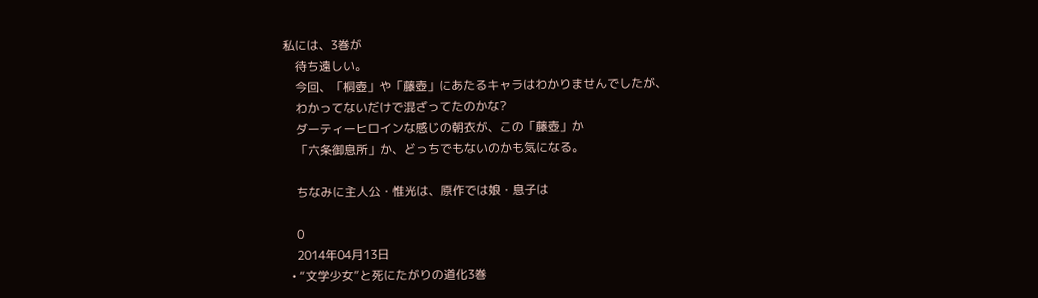私には、3巻が
    待ち遠しい。
    今回、「桐壺」や「藤壺」にあたるキャラはわかりませんでしたが、
    わかってないだけで混ざってたのかな?
    ダーティーヒロインな感じの朝衣が、この「藤壺」か
    「六条御息所」か、どっちでもないのかも気になる。

    ちなみに主人公・惟光は、原作では娘・息子は

    0
    2014年04月13日
  • “文学少女”と死にたがりの道化3巻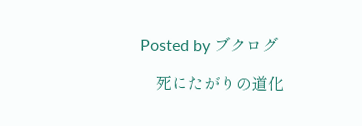Posted by ブクログ

    死にたがりの道化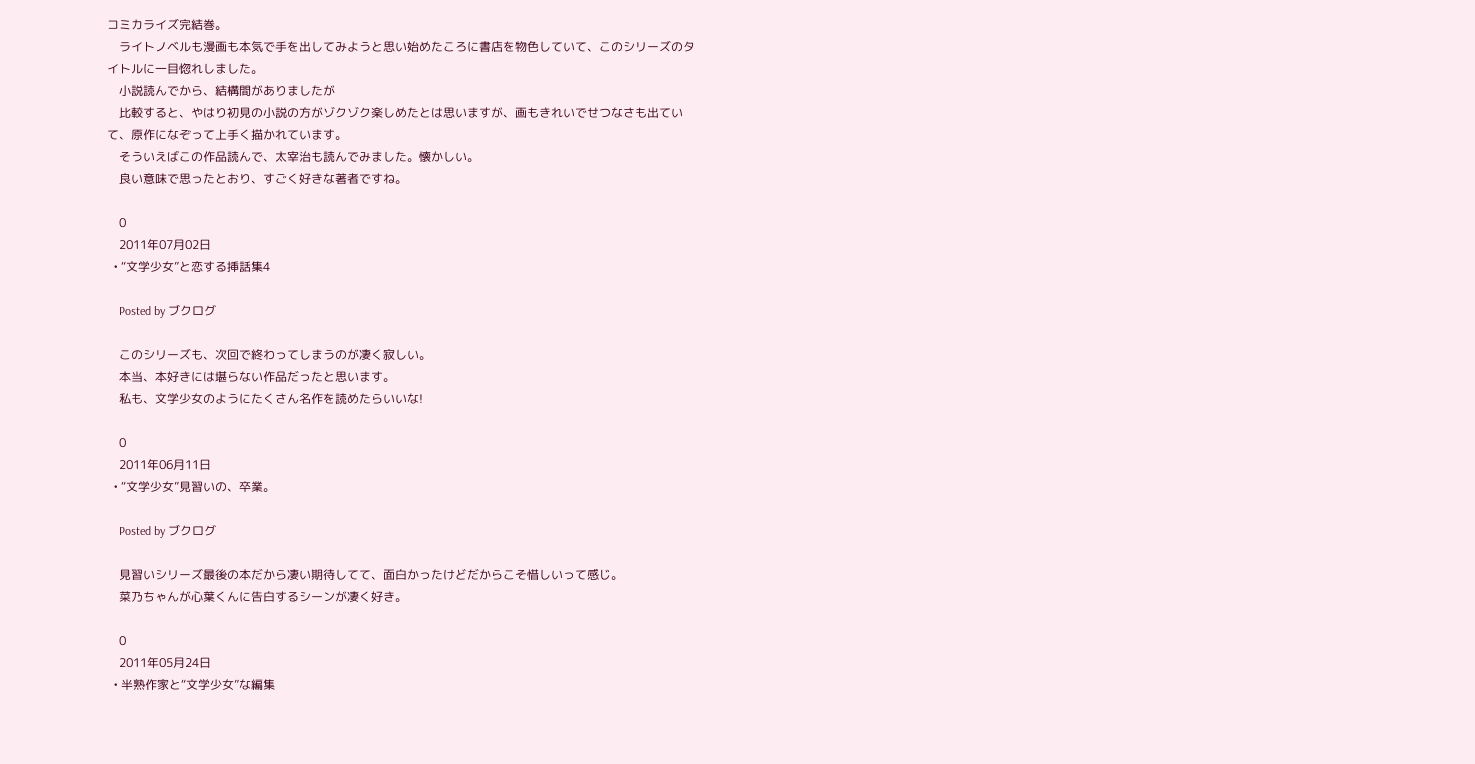コミカライズ完結巻。
    ライトノベルも漫画も本気で手を出してみようと思い始めたころに書店を物色していて、このシリーズのタイトルに一目惚れしました。
    小説読んでから、結構間がありましたが
    比較すると、やはり初見の小説の方がゾクゾク楽しめたとは思いますが、画もきれいでせつなさも出ていて、原作になぞって上手く描かれています。
    そういえばこの作品読んで、太宰治も読んでみました。懐かしい。
    良い意味で思ったとおり、すごく好きな著者ですね。

    0
    2011年07月02日
  • “文学少女”と恋する挿話集4

    Posted by ブクログ

    このシリーズも、次回で終わってしまうのが凄く寂しい。
    本当、本好きには堪らない作品だったと思います。
    私も、文学少女のようにたくさん名作を読めたらいいな!

    0
    2011年06月11日
  • “文学少女”見習いの、卒業。

    Posted by ブクログ

    見習いシリーズ最後の本だから凄い期待してて、面白かったけどだからこそ惜しいって感じ。
    菜乃ちゃんが心葉くんに告白するシーンが凄く好き。

    0
    2011年05月24日
  • 半熟作家と“文学少女”な編集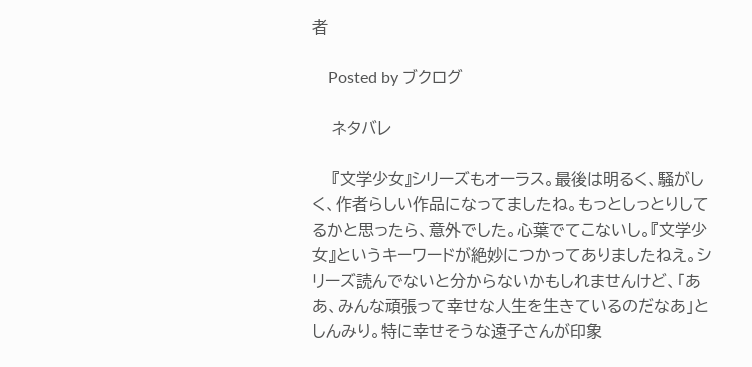者

    Posted by ブクログ

    ネタバレ

    『文学少女』シリーズもオーラス。最後は明るく、騒がしく、作者らしい作品になってましたね。もっとしっとりしてるかと思ったら、意外でした。心葉でてこないし。『文学少女』というキーワードが絶妙につかってありましたねえ。シリーズ読んでないと分からないかもしれませんけど、「ああ、みんな頑張って幸せな人生を生きているのだなあ」としんみり。特に幸せそうな遠子さんが印象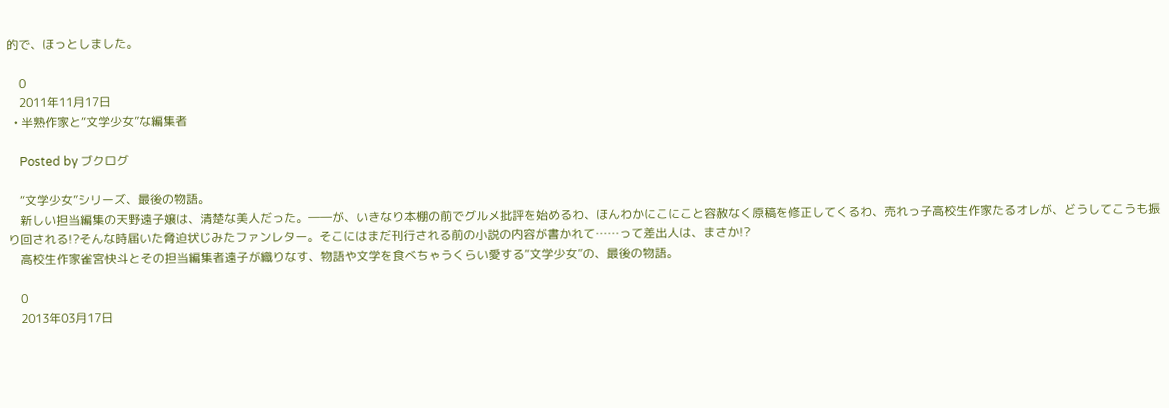的で、ほっとしました。

    0
    2011年11月17日
  • 半熟作家と“文学少女”な編集者

    Posted by ブクログ

    “文学少女”シリーズ、最後の物語。
    新しい担当編集の天野遠子嬢は、清楚な美人だった。――が、いきなり本棚の前でグルメ批評を始めるわ、ほんわかにこにこと容赦なく原稿を修正してくるわ、売れっ子高校生作家たるオレが、どうしてこうも振り回される!?そんな時届いた脅迫状じみたファンレター。そこにはまだ刊行される前の小説の内容が書かれて……って差出人は、まさか!?
    高校生作家雀宮快斗とその担当編集者遠子が織りなす、物語や文学を食べちゃうくらい愛する“文学少女”の、最後の物語。

    0
    2013年03月17日